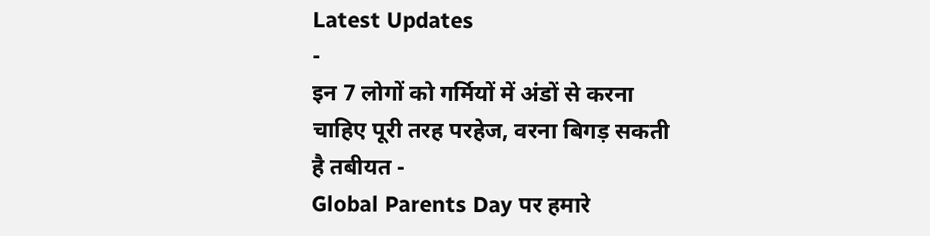Latest Updates
-
इन 7 लोगों को गर्मियों में अंडों से करना चाहिए पूरी तरह परहेज, वरना बिगड़ सकती है तबीयत -
Global Parents Day पर हमारे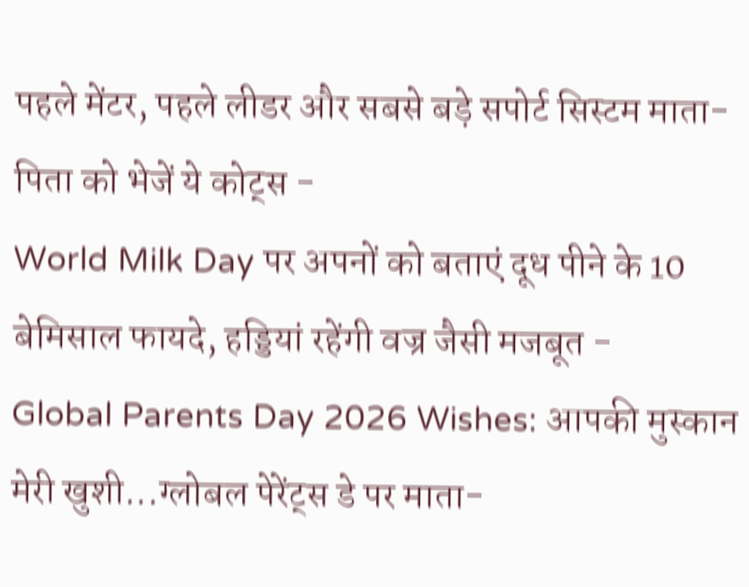पहले मेंटर, पहले लीडर और सबसे बड़े सपोर्ट सिस्टम माता-पिता को भेजें ये कोट्स -
World Milk Day पर अपनों को बताएं दूध पीने के 10 बेमिसाल फायदे, हड्डियां रहेंगी वज्र जैसी मजबूत -
Global Parents Day 2026 Wishes: आपकी मुस्कान मेरी खुशी...ग्लोबल पेरेंट्स डे पर माता-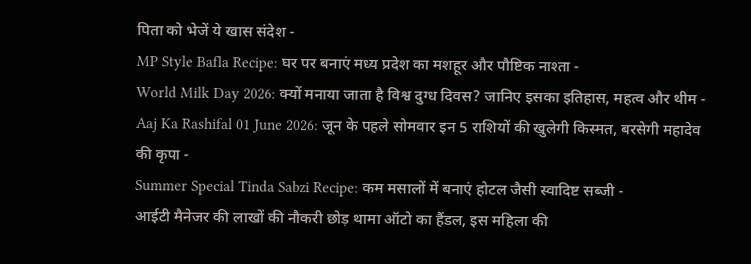पिता को भेजें ये खास संदेश -
MP Style Bafla Recipe: घर पर बनाएं मध्य प्रदेश का मशहूर और पौष्टिक नाश्ता -
World Milk Day 2026: क्यों मनाया जाता है विश्व दुग्ध दिवस? जानिए इसका इतिहास, महत्व और थीम -
Aaj Ka Rashifal 01 June 2026: जून के पहले सोमवार इन 5 राशियों की खुलेगी किस्मत, बरसेगी महादेव की कृपा -
Summer Special Tinda Sabzi Recipe: कम मसालों में बनाएं होटल जैसी स्वादिष्ट सब्जी -
आईटी मैनेजर की लाखों की नौकरी छोड़ थामा ऑटो का हैंडल, इस महिला की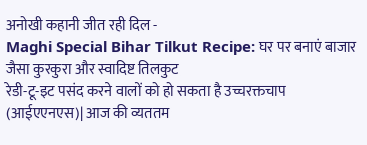अनोखी कहानी जीत रही दिल -
Maghi Special Bihar Tilkut Recipe: घर पर बनाएं बाजार जैसा कुरकुरा और स्वादिष्ट तिलकुट
रेडी-टू-इट पसंद करने वालों को हो सकता है उच्चरक्तचाप
(आईएएनएस)| आज की व्यततम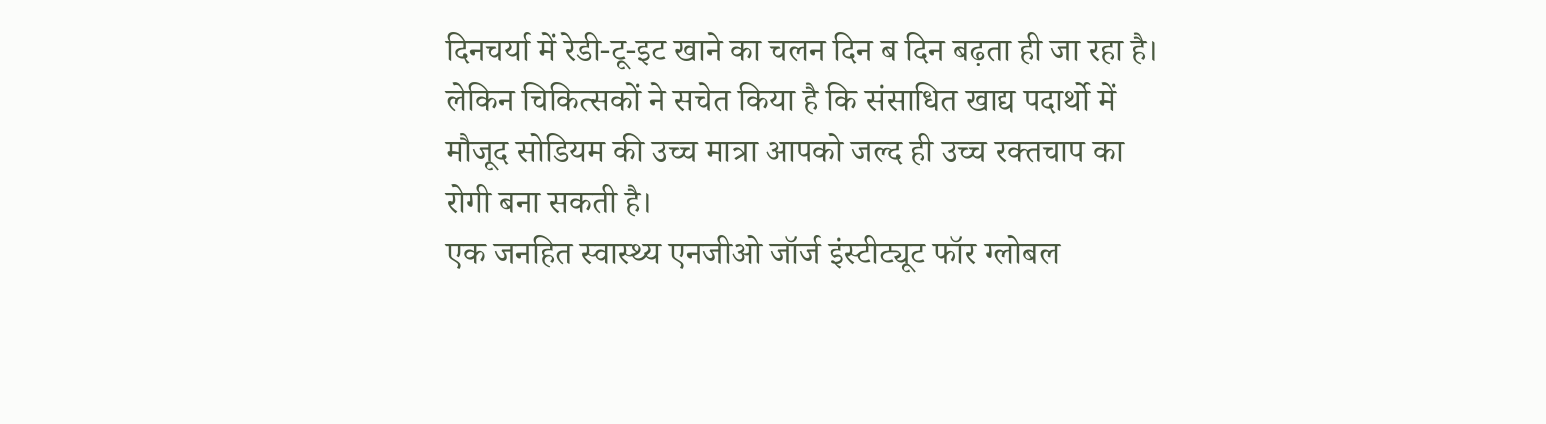दिनचर्या में रेडी-टू-इट खाने का चलन दिन ब दिन बढ़ता ही जा रहा है। लेकिन चिकित्सकों ने सचेत किया है कि संसाधित खाद्य पदार्थो में मौजूद सोडियम की उच्च मात्रा आपको जल्द ही उच्च रक्तचाप का रोगी बना सकती है।
एक जनहित स्वास्थ्य एनजीओ जॉर्ज इंस्टीट्यूट फॉर ग्लोबल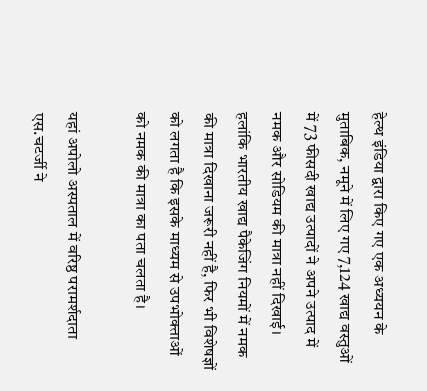हेल्थ इंडिया द्वारा किए गए एक अध्ययन के मुताबिक, नमूने में लिए गए 7,124 खाद्य वस्तुओं में 73 फीसदी खाद्य उत्पादों ने अपने उत्पाद में नमक और सोडियम की मात्रा नहीं दिखाई।
हलांकि भारतीय खाद्य पैकेजिंग नियमों में नमक की मात्रा दिखाना जरूरी नहीं है, फिर भी विशेषज्ञों को लगता है कि इसके माध्यम से उपभोक्ताओं को नमक की मात्रा का पता चलता है।

यहां अपोलो अस्पताल में वरिष्ठ परामर्शदाता एस.चटर्जी ने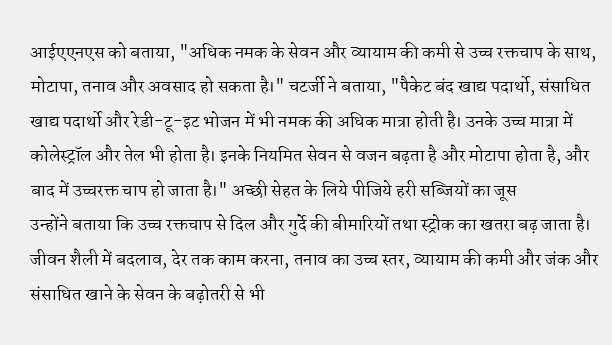आईएएनएस को बताया, "अधिक नमक के सेवन और व्यायाम की कमी से उच्च रक्तचाप के साथ, मोटापा, तनाव और अवसाद हो सकता है।" चटर्जी ने बताया, "पैकेट बंद खाद्य पदार्थो, संसाधित खाद्य पदार्थो और रेडी-टू-इट भोजन में भी नमक की अधिक मात्रा होती है। उनके उच्च मात्रा में कोलेस्ट्रॉल और तेल भी होता है। इनके नियमित सेवन से वजन बढ़ता है और मोटापा होता है, और बाद में उच्चरक्त चाप हो जाता है।" अच्छी सेहत के लिये पीजिये हरी सब्जियों का जूस
उन्होंने बताया कि उच्च रक्तचाप से दिल और गुर्दे की बीमारियों तथा स्ट्रोक का खतरा बढ़ जाता है। जीवन शैली में बदलाव, देर तक काम करना, तनाव का उच्च स्तर, व्यायाम की कमी और जंक और संसाधित खाने के सेवन के बढ़ोतरी से भी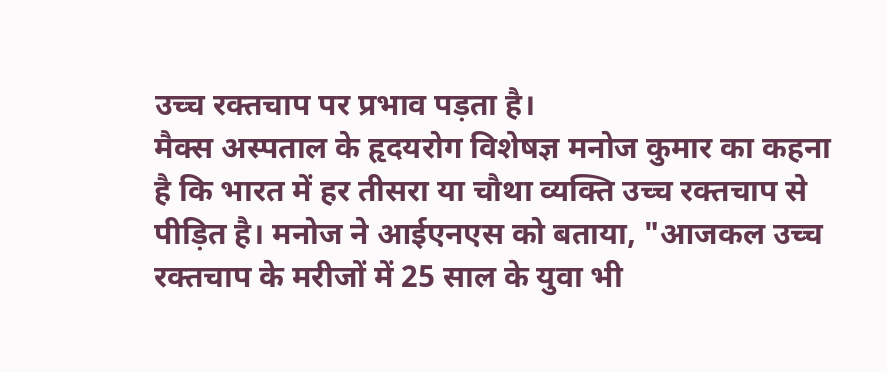उच्च रक्तचाप पर प्रभाव पड़ता है।
मैक्स अस्पताल के हृदयरोग विशेषज्ञ मनोज कुमार का कहना है कि भारत में हर तीसरा या चौथा व्यक्ति उच्च रक्तचाप से पीड़ित है। मनोज ने आईएनएस को बताया, "आजकल उच्च रक्तचाप के मरीजों में 25 साल के युवा भी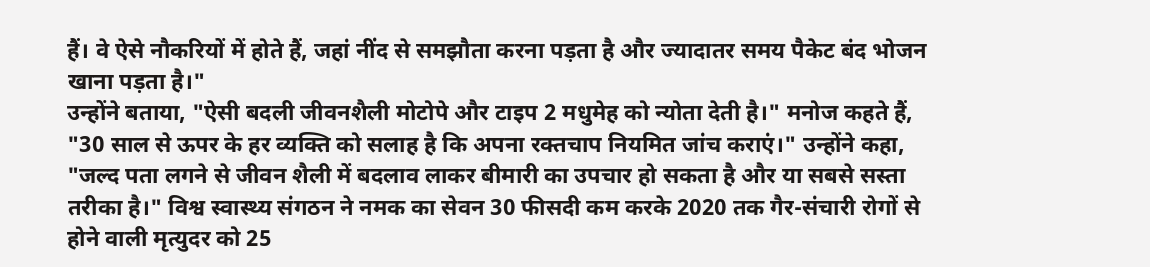हैं। वे ऐसे नौकरियों में होते हैं, जहां नींद से समझौता करना पड़ता है और ज्यादातर समय पैकेट बंद भोजन खाना पड़ता है।"
उन्होंने बताया, "ऐसी बदली जीवनशैली मोटोपे और टाइप 2 मधुमेह को न्योता देती है।" मनोज कहते हैं, "30 साल से ऊपर के हर व्यक्ति को सलाह है कि अपना रक्तचाप नियमित जांच कराएं।" उन्होंने कहा, "जल्द पता लगने से जीवन शैली में बदलाव लाकर बीमारी का उपचार हो सकता है और या सबसे सस्ता तरीका है।" विश्व स्वास्थ्य संगठन ने नमक का सेवन 30 फीसदी कम करके 2020 तक गैर-संचारी रोगों से होने वाली मृत्युदर को 25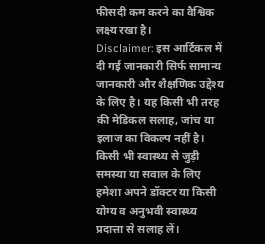फीसदी कम करने का वैश्विक लक्ष्य रखा है।
Disclaimer: इस आर्टिकल में दी गई जानकारी सिर्फ सामान्य जानकारी और शैक्षणिक उद्देश्य के लिए है। यह किसी भी तरह की मेडिकल सलाह, जांच या इलाज का विकल्प नहीं है। किसी भी स्वास्थ्य से जुड़ी समस्या या सवाल के लिए हमेशा अपने डॉक्टर या किसी योग्य व अनुभवी स्वास्थ्य प्रदात्ता से सलाह लें।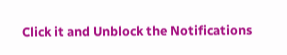Click it and Unblock the Notifications